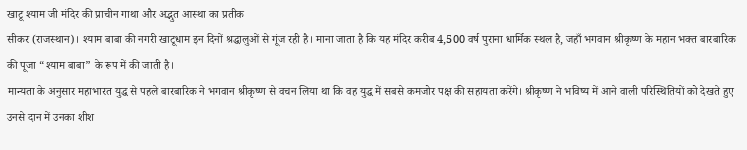खाटू श्याम जी मंदिर की प्राचीन गाथा और अद्भुत आस्था का प्रतीक
सीकर (राजस्थान)। श्याम बाबा की नगरी खाटूधाम इन दिनों श्रद्धालुओं से गूंज रही है। माना जाता है कि यह मंदिर करीब 4,500 वर्ष पुराना धार्मिक स्थल है, जहाँ भगवान श्रीकृष्ण के महान भक्त बारबारिक की पूजा “श्याम बाबा” के रूप में की जाती है।
मान्यता के अनुसार महाभारत युद्ध से पहले बारबारिक ने भगवान श्रीकृष्ण से वचन लिया था कि वह युद्ध में सबसे कमजोर पक्ष की सहायता करेंगे। श्रीकृष्ण ने भविष्य में आने वाली परिस्थितियों को देखते हुए उनसे दान में उनका शीश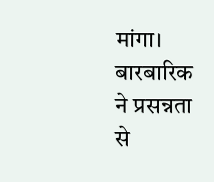मांगा। बारबारिक ने प्रसन्नता से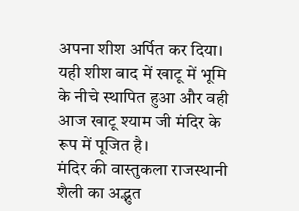अपना शीश अर्पित कर दिया। यही शीश बाद में खाटू में भूमि के नीचे स्थापित हुआ और वही आज खाटू श्याम जी मंदिर के रूप में पूजित है।
मंदिर की वास्तुकला राजस्थानी शैली का अद्भुत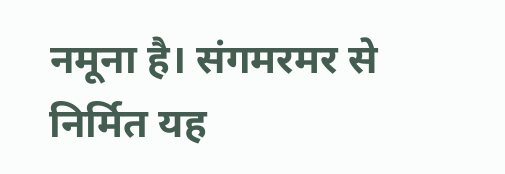नमूना है। संगमरमर से निर्मित यह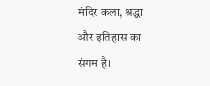मंदिर कला, श्रद्धा और इतिहास का संगम है।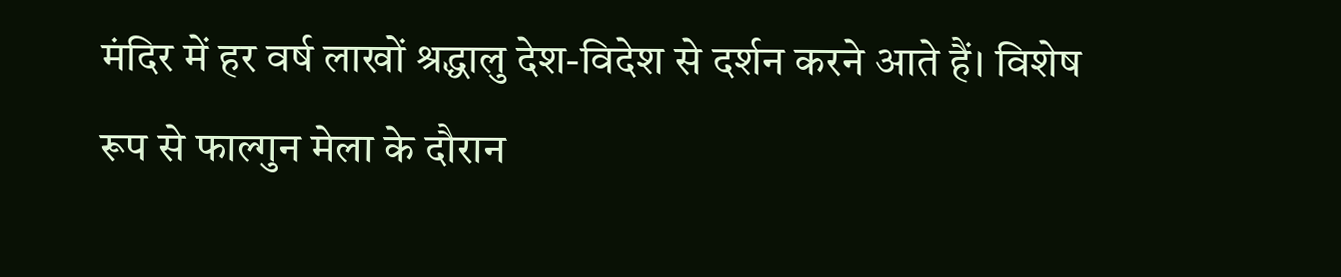मंदिर में हर वर्ष लाखों श्रद्धालु देश-विदेश से दर्शन करने आते हैं। विशेष रूप से फाल्गुन मेला के दौरान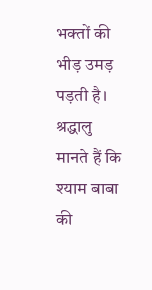भक्तों की भीड़ उमड़ पड़ती है।
श्रद्धालु मानते हैं कि श्याम बाबा की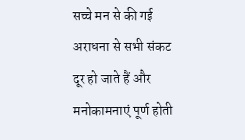सच्चे मन से की गई अराधना से सभी संकट दूर हो जाते हैं और मनोकामनाएं पूर्ण होती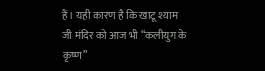हैं। यही कारण है कि खाटू श्याम जी मंदिर को आज भी “कलीयुग के कृष्ण”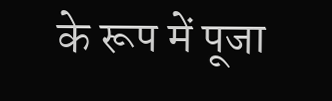के रूप में पूजा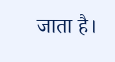जाता है।